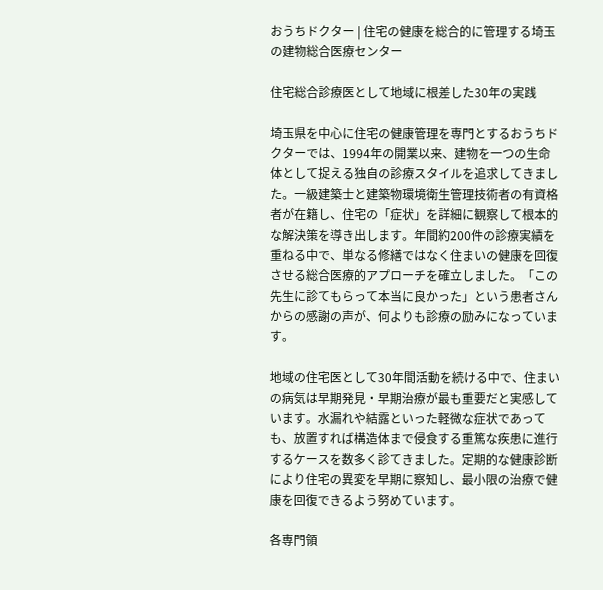おうちドクター | 住宅の健康を総合的に管理する埼玉の建物総合医療センター

住宅総合診療医として地域に根差した30年の実践

埼玉県を中心に住宅の健康管理を専門とするおうちドクターでは、1994年の開業以来、建物を一つの生命体として捉える独自の診療スタイルを追求してきました。一級建築士と建築物環境衛生管理技術者の有資格者が在籍し、住宅の「症状」を詳細に観察して根本的な解決策を導き出します。年間約200件の診療実績を重ねる中で、単なる修繕ではなく住まいの健康を回復させる総合医療的アプローチを確立しました。「この先生に診てもらって本当に良かった」という患者さんからの感謝の声が、何よりも診療の励みになっています。

地域の住宅医として30年間活動を続ける中で、住まいの病気は早期発見・早期治療が最も重要だと実感しています。水漏れや結露といった軽微な症状であっても、放置すれば構造体まで侵食する重篤な疾患に進行するケースを数多く診てきました。定期的な健康診断により住宅の異変を早期に察知し、最小限の治療で健康を回復できるよう努めています。

各専門領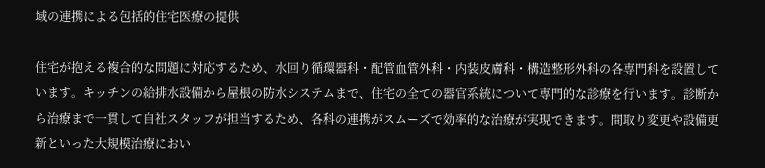域の連携による包括的住宅医療の提供

住宅が抱える複合的な問題に対応するため、水回り循環器科・配管血管外科・内装皮膚科・構造整形外科の各専門科を設置しています。キッチンの給排水設備から屋根の防水システムまで、住宅の全ての器官系統について専門的な診療を行います。診断から治療まで一貫して自社スタッフが担当するため、各科の連携がスムーズで効率的な治療が実現できます。間取り変更や設備更新といった大規模治療におい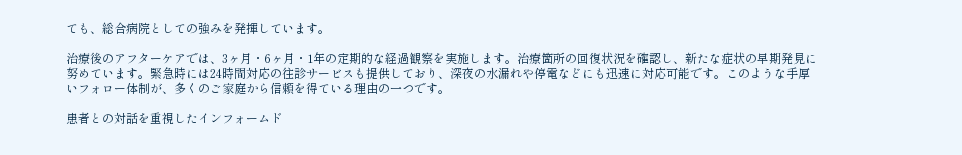ても、総合病院としての強みを発揮しています。

治療後のアフターケアでは、3ヶ月・6ヶ月・1年の定期的な経過観察を実施します。治療箇所の回復状況を確認し、新たな症状の早期発見に努めています。緊急時には24時間対応の往診サービスも提供しており、深夜の水漏れや停電などにも迅速に対応可能です。このような手厚いフォロー体制が、多くのご家庭から信頼を得ている理由の一つです。

患者との対話を重視したインフォームド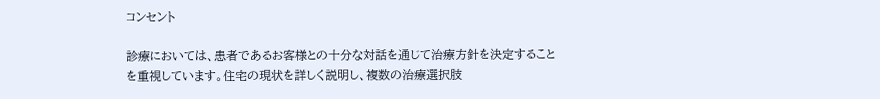コンセント

診療においては、患者であるお客様との十分な対話を通じて治療方針を決定することを重視しています。住宅の現状を詳しく説明し、複数の治療選択肢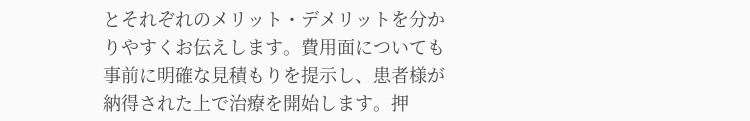とそれぞれのメリット・デメリットを分かりやすくお伝えします。費用面についても事前に明確な見積もりを提示し、患者様が納得された上で治療を開始します。押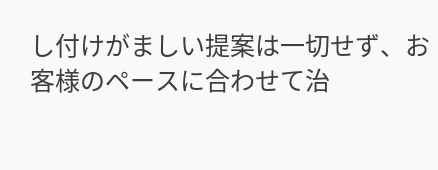し付けがましい提案は一切せず、お客様のペースに合わせて治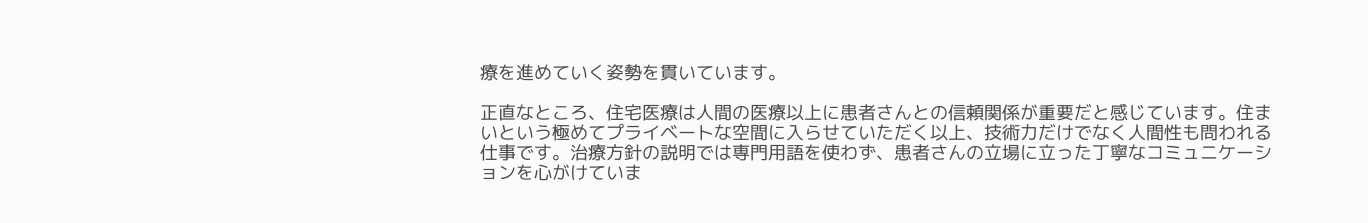療を進めていく姿勢を貫いています。

正直なところ、住宅医療は人間の医療以上に患者さんとの信頼関係が重要だと感じています。住まいという極めてプライベートな空間に入らせていただく以上、技術力だけでなく人間性も問われる仕事です。治療方針の説明では専門用語を使わず、患者さんの立場に立った丁寧なコミュニケーションを心がけていま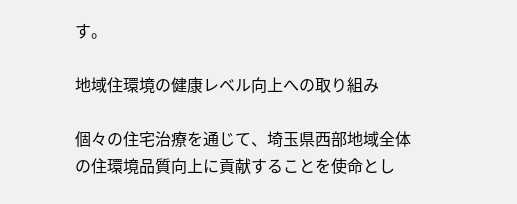す。

地域住環境の健康レベル向上への取り組み

個々の住宅治療を通じて、埼玉県西部地域全体の住環境品質向上に貢献することを使命とし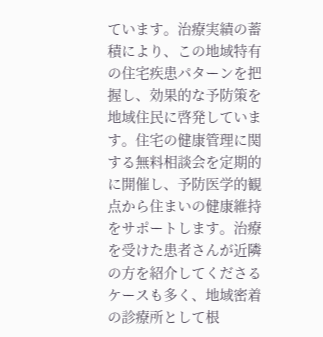ています。治療実績の蓄積により、この地域特有の住宅疾患パターンを把握し、効果的な予防策を地域住民に啓発しています。住宅の健康管理に関する無料相談会を定期的に開催し、予防医学的観点から住まいの健康維持をサポートします。治療を受けた患者さんが近隣の方を紹介してくださるケースも多く、地域密着の診療所として根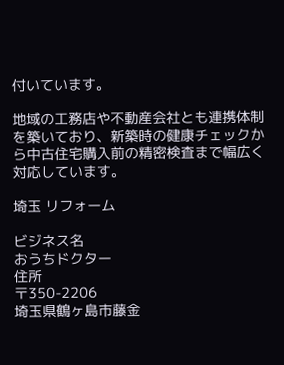付いています。

地域の工務店や不動産会社とも連携体制を築いており、新築時の健康チェックから中古住宅購入前の精密検査まで幅広く対応しています。

埼玉 リフォーム

ビジネス名
おうちドクター
住所
〒350-2206
埼玉県鶴ヶ島市藤金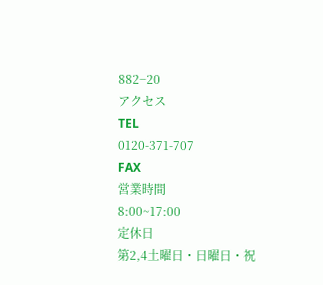882−20
アクセス
TEL
0120-371-707
FAX
営業時間
8:00~17:00
定休日
第2,4土曜日・日曜日・祝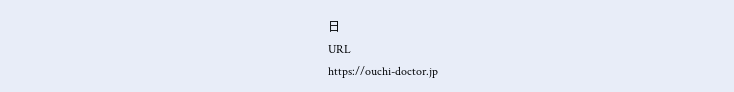日
URL
https://ouchi-doctor.jp